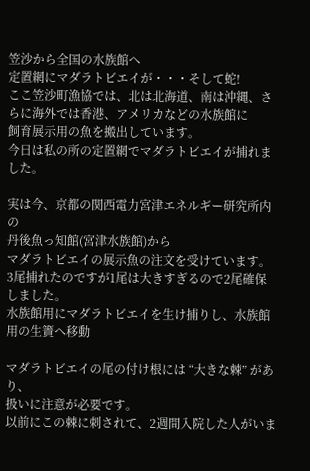笠沙から全国の水族館へ
定置網にマダラトビエイが・・・そして蛇!
ここ笠沙町漁協では、北は北海道、南は沖縄、さらに海外では香港、アメリカなどの水族館に
飼育展示用の魚を搬出しています。
今日は私の所の定置網でマダラトビエイが捕れました。

実は今、京都の関西電力宮津エネルギー研究所内の
丹後魚っ知館(宮津水族館)から
マダラトビエイの展示魚の注文を受けています。
3尾捕れたのですが1尾は大きすぎるので2尾確保しました。
水族館用にマダラトビエイを生け捕りし、水族館用の生簀へ移動

マダラトビエイの尾の付け根には “大きな棘” があり、
扱いに注意が必要です。
以前にこの棘に刺されて、2週間入院した人がいま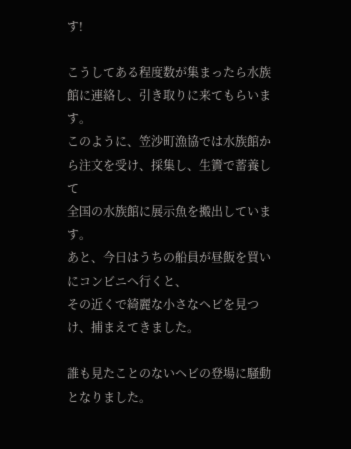す!

こうしてある程度数が集まったら水族館に連絡し、引き取りに来てもらいます。
このように、笠沙町漁協では水族館から注文を受け、採集し、生簀で蓄養して
全国の水族館に展示魚を搬出しています。
あと、今日はうちの船員が昼飯を買いにコンビニへ行くと、
その近くで綺麗な小さなヘビを見つけ、捕まえてきました。

誰も見たことのないヘビの登場に騒動となりました。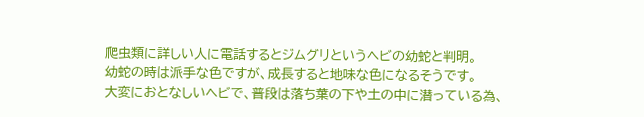爬虫類に詳しい人に電話するとジムグリというヘビの幼蛇と判明。
幼蛇の時は派手な色ですが、成長すると地味な色になるそうです。
大変におとなしいヘビで、普段は落ち葉の下や土の中に潜っている為、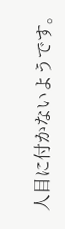人目に付かないようです。